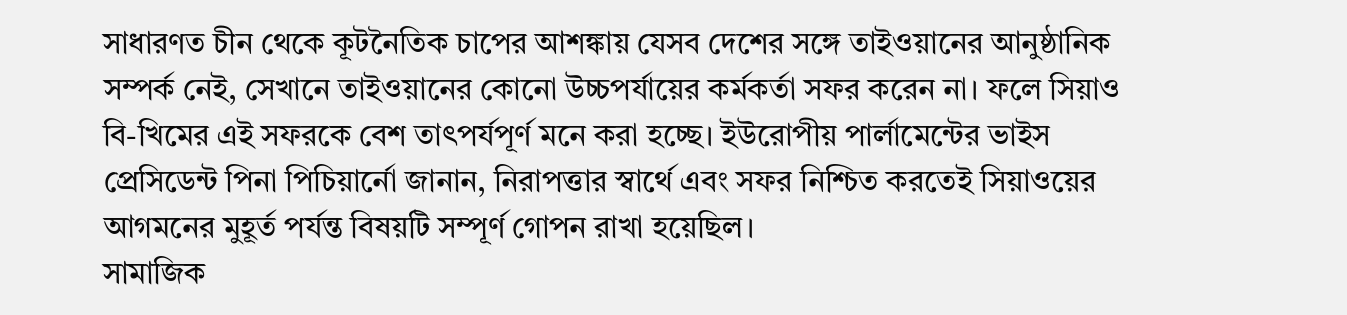সাধারণত চীন থেকে কূটনৈতিক চাপের আশঙ্কায় যেসব দেশের সঙ্গে তাইওয়ানের আনুষ্ঠানিক সম্পর্ক নেই, সেখানে তাইওয়ানের কোনো উচ্চপর্যায়ের কর্মকর্তা সফর করেন না। ফলে সিয়াও বি-খিমের এই সফরকে বেশ তাৎপর্যপূর্ণ মনে করা হচ্ছে। ইউরোপীয় পার্লামেন্টের ভাইস প্রেসিডেন্ট পিনা পিচিয়ার্নো জানান, নিরাপত্তার স্বার্থে এবং সফর নিশ্চিত করতেই সিয়াওয়ের আগমনের মুহূর্ত পর্যন্ত বিষয়টি সম্পূর্ণ গোপন রাখা হয়েছিল।
সামাজিক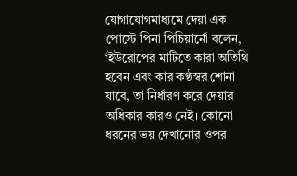যোগাযোগমাধ্যমে দেয়া এক পোস্টে পিনা পিচিয়ার্নো বলেন, ‘ইউরোপের মাটিতে কারা অতিথি হবেন এবং কার কণ্ঠস্বর শোনা যাবে, তা নির্ধারণ করে দেয়ার অধিকার কারও নেই। কোনো ধরনের ভয় দেখানোর ওপর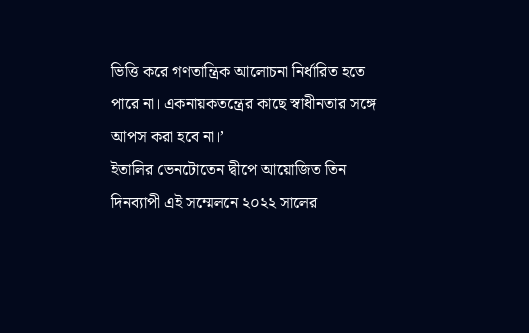ভিত্তি করে গণতান্ত্রিক আলোচনা নির্ধারিত হতে পারে না। একনায়কতন্ত্রের কাছে স্বাধীনতার সঙ্গে আপস করা হবে না।’
ইতালির ভেনটোতেন দ্বীপে আয়োজিত তিন দিনব্যাপী এই সম্মেলনে ২০২২ সালের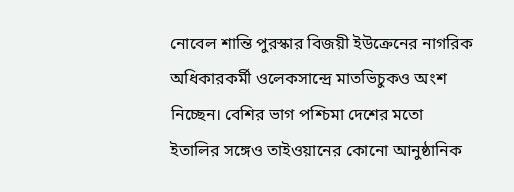নোবেল শান্তি পুরস্কার বিজয়ী ইউক্রেনের নাগরিক অধিকারকর্মী ওলেকসান্দ্রে মাতভিচুকও অংশ নিচ্ছেন। বেশির ভাগ পশ্চিমা দেশের মতো ইতালির সঙ্গেও তাইওয়ানের কোনো আনুষ্ঠানিক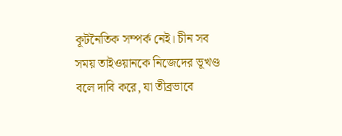কূটনৈতিক সম্পর্ক নেই। চীন সব সময় তাইওয়ানকে নিজেদের ভূখণ্ড বলে দাবি করে, যা তীব্রভাবে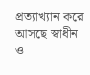প্রত্যাখ্যান করে আসছে স্বাধীন ও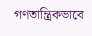গণতান্ত্রিকভাবে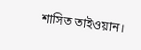শাসিত তাইওয়ান।